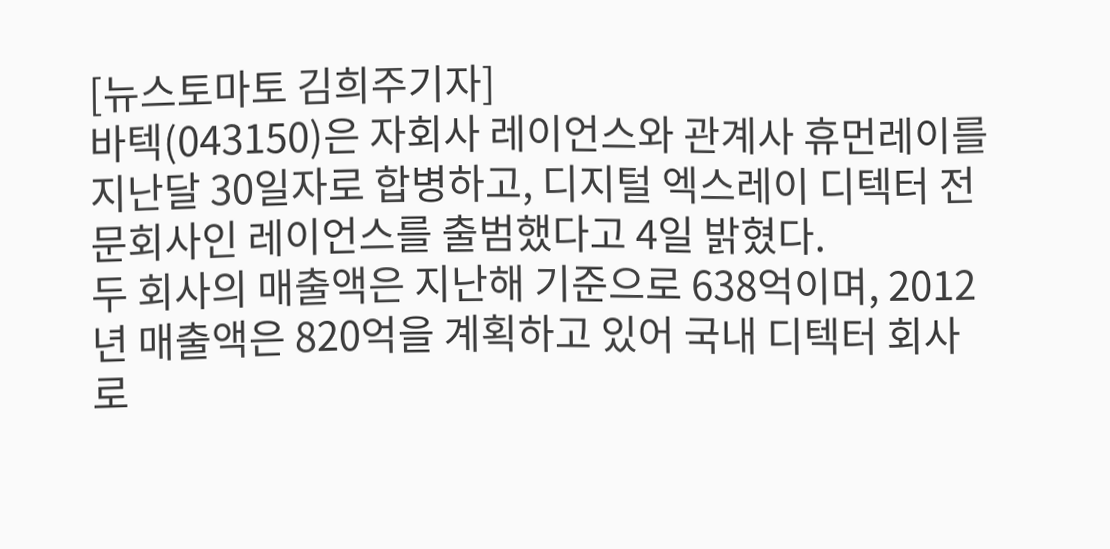[뉴스토마토 김희주기자]
바텍(043150)은 자회사 레이언스와 관계사 휴먼레이를 지난달 30일자로 합병하고, 디지털 엑스레이 디텍터 전문회사인 레이언스를 출범했다고 4일 밝혔다.
두 회사의 매출액은 지난해 기준으로 638억이며, 2012년 매출액은 820억을 계획하고 있어 국내 디텍터 회사로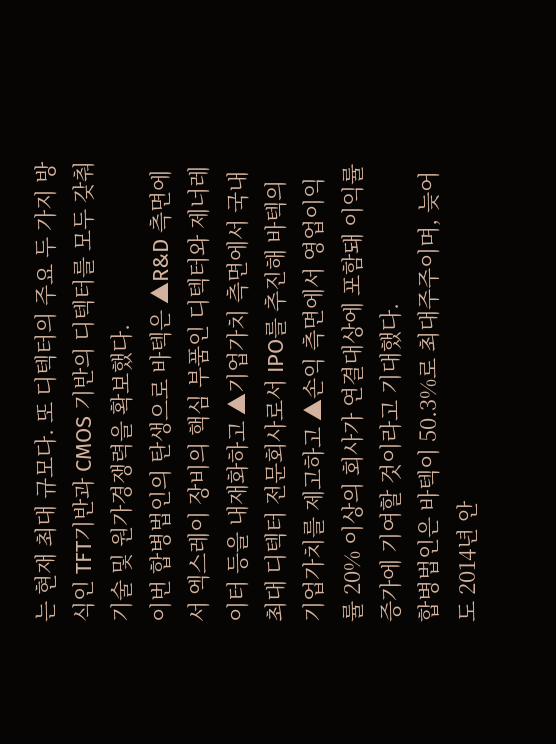는 현재 최대 규모다. 또 디텍터의 주요 두 가지 방식인 TFT기반과 CMOS 기반의 디텍터를 모두 갖춰 기술 및 원가경쟁력을 확보했다.
이번 합병법인의 탄생으로 바텍은 ▲R&D 측면에서 엑스레이 장비의 핵심 부품인 디텍터와 제너레이터 등을 내재화하고 ▲기업가치 측면에서 국내 최대 디텍터 전문회사로서 IPO를 추진해 바텍의 기업가치를 제고하고 ▲손익 측면에서 영업이익률 20% 이상의 회사가 연결대상에 포함돼 이익률 증가에 기여할 것이라고 기대했다.
합병법인은 바텍이 50.3%로 최대주주이며, 늦어도 2014년 안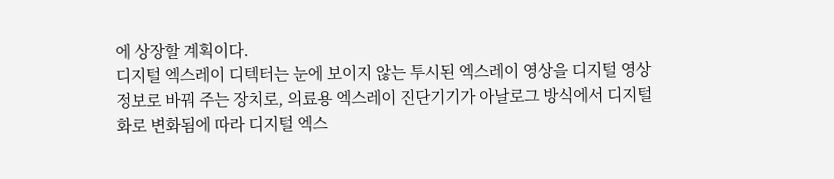에 상장할 계획이다.
디지털 엑스레이 디텍터는 눈에 보이지 않는 투시된 엑스레이 영상을 디지털 영상정보로 바꿔 주는 장치로, 의료용 엑스레이 진단기기가 아날로그 방식에서 디지털화로 변화됨에 따라 디지털 엑스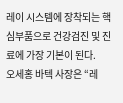레이 시스템에 장착되는 핵심부품으로 건강검진 및 진료에 가장 기본이 된다.
오세홍 바텍 사장은 “레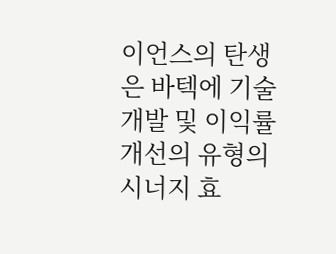이언스의 탄생은 바텍에 기술개발 및 이익률 개선의 유형의 시너지 효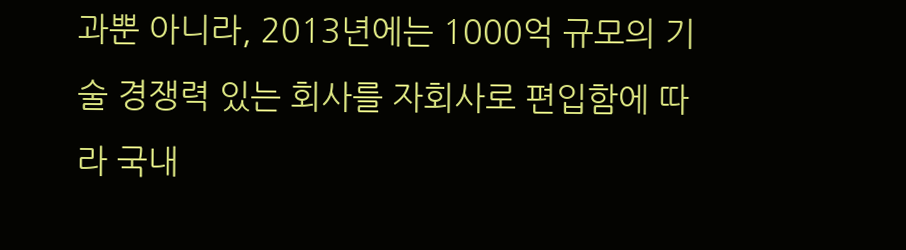과뿐 아니라, 2013년에는 1000억 규모의 기술 경쟁력 있는 회사를 자회사로 편입함에 따라 국내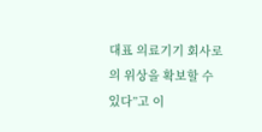대표 의료기기 회사로의 위상을 확보할 수 있다”고 이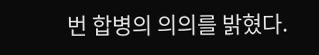번 합병의 의의를 밝혔다.